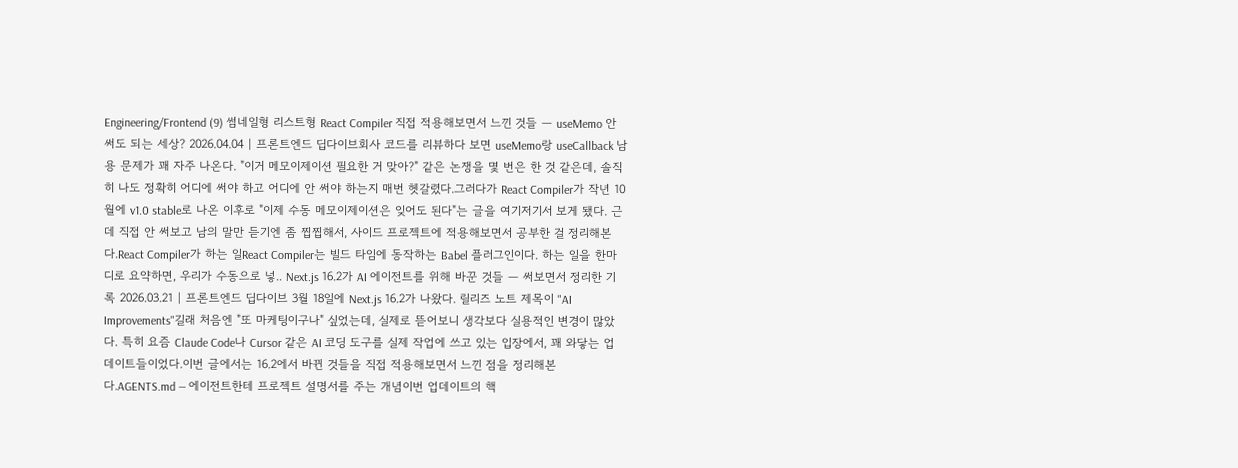Engineering/Frontend (9) 썸네일형 리스트형 React Compiler 직접 적용해보면서 느낀 것들 — useMemo 안 써도 되는 세상? 2026.04.04 | 프론트엔드 딥다이브회사 코드를 리뷰하다 보면 useMemo랑 useCallback 남용 문제가 꽤 자주 나온다. "이거 메모이제이션 필요한 거 맞아?" 같은 논쟁을 몇 번은 한 것 같은데, 솔직히 나도 정확히 어디에 써야 하고 어디에 안 써야 하는지 매번 헷갈렸다.그러다가 React Compiler가 작년 10월에 v1.0 stable로 나온 이후로 "이제 수동 메모이제이션은 잊어도 된다"는 글을 여기저기서 보게 됐다. 근데 직접 안 써보고 남의 말만 듣기엔 좀 찝찝해서, 사이드 프로젝트에 적용해보면서 공부한 걸 정리해본다.React Compiler가 하는 일React Compiler는 빌드 타임에 동작하는 Babel 플러그인이다. 하는 일을 한마디로 요약하면, 우리가 수동으로 넣.. Next.js 16.2가 AI 에이전트를 위해 바꾼 것들 — 써보면서 정리한 기록 2026.03.21 | 프론트엔드 딥다이브 3월 18일에 Next.js 16.2가 나왔다. 릴리즈 노트 제목이 "AI Improvements"길래 처음엔 "또 마케팅이구나" 싶었는데, 실제로 뜯어보니 생각보다 실용적인 변경이 많았다. 특히 요즘 Claude Code나 Cursor 같은 AI 코딩 도구를 실제 작업에 쓰고 있는 입장에서, 꽤 와닿는 업데이트들이었다.이번 글에서는 16.2에서 바뀐 것들을 직접 적용해보면서 느낀 점을 정리해본다.AGENTS.md — 에이전트한테 프로젝트 설명서를 주는 개념이번 업데이트의 핵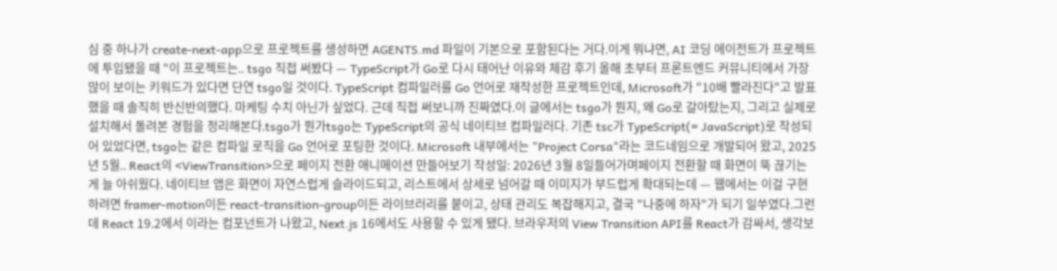심 중 하나가 create-next-app으로 프로젝트를 생성하면 AGENTS.md 파일이 기본으로 포함된다는 거다.이게 뭐냐면, AI 코딩 에이전트가 프로젝트에 투입됐을 때 "이 프로젝트는.. tsgo 직접 써봤다 — TypeScript가 Go로 다시 태어난 이유와 체감 후기 올해 초부터 프론트엔드 커뮤니티에서 가장 많이 보이는 키워드가 있다면 단연 tsgo일 것이다. TypeScript 컴파일러를 Go 언어로 재작성한 프로젝트인데, Microsoft가 "10배 빨라진다"고 발표했을 때 솔직히 반신반의했다. 마케팅 수치 아닌가 싶었다. 근데 직접 써보니까 진짜였다.이 글에서는 tsgo가 뭔지, 왜 Go로 갈아탔는지, 그리고 실제로 설치해서 돌려본 경험을 정리해본다.tsgo가 뭔가tsgo는 TypeScript의 공식 네이티브 컴파일러다. 기존 tsc가 TypeScript(= JavaScript)로 작성되어 있었다면, tsgo는 같은 컴파일 로직을 Go 언어로 포팅한 것이다. Microsoft 내부에서는 "Project Corsa"라는 코드네임으로 개발되어 왔고, 2025년 5월.. React의 <ViewTransition>으로 페이지 전환 애니메이션 만들어보기 작성일: 2026년 3월 8일들어가며페이지 전환할 때 화면이 뚝 끊기는 게 늘 아쉬웠다. 네이티브 앱은 화면이 자연스럽게 슬라이드되고, 리스트에서 상세로 넘어갈 때 이미지가 부드럽게 확대되는데 — 웹에서는 이걸 구현하려면 framer-motion이든 react-transition-group이든 라이브러리를 붙이고, 상태 관리도 복잡해지고, 결국 "나중에 하자"가 되기 일쑤였다.그런데 React 19.2에서 이라는 컴포넌트가 나왔고, Next.js 16에서도 사용할 수 있게 됐다. 브라우저의 View Transition API를 React가 감싸서, 생각보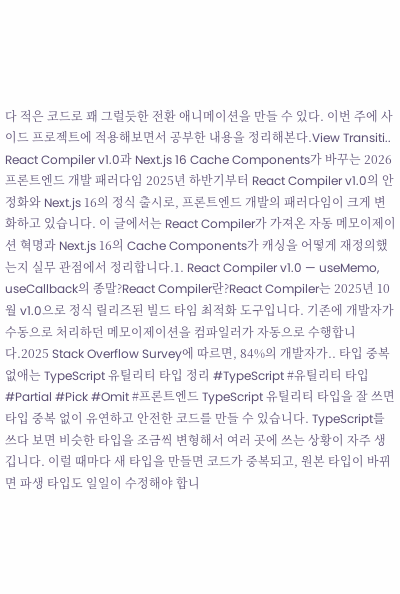다 적은 코드로 꽤 그럴듯한 전환 애니메이션을 만들 수 있다. 이번 주에 사이드 프로젝트에 적용해보면서 공부한 내용을 정리해본다.View Transiti.. React Compiler v1.0과 Next.js 16 Cache Components가 바꾸는 2026 프론트엔드 개발 패러다임 2025년 하반기부터 React Compiler v1.0의 안정화와 Next.js 16의 정식 출시로, 프론트엔드 개발의 패러다임이 크게 변화하고 있습니다. 이 글에서는 React Compiler가 가져온 자동 메모이제이션 혁명과 Next.js 16의 Cache Components가 캐싱을 어떻게 재정의했는지 실무 관점에서 정리합니다.1. React Compiler v1.0 — useMemo, useCallback의 종말?React Compiler란?React Compiler는 2025년 10월 v1.0으로 정식 릴리즈된 빌드 타임 최적화 도구입니다. 기존에 개발자가 수동으로 처리하던 메모이제이션을 컴파일러가 자동으로 수행합니다.2025 Stack Overflow Survey에 따르면, 84%의 개발자가.. 타입 중복 없애는 TypeScript 유틸리티 타입 정리 #TypeScript #유틸리티 타입 #Partial #Pick #Omit #프론트엔드 TypeScript 유틸리티 타입을 잘 쓰면 타입 중복 없이 유연하고 안전한 코드를 만들 수 있습니다. TypeScript를 쓰다 보면 비슷한 타입을 조금씩 변형해서 여러 곳에 쓰는 상황이 자주 생깁니다. 이럴 때마다 새 타입을 만들면 코드가 중복되고, 원본 타입이 바뀌면 파생 타입도 일일이 수정해야 합니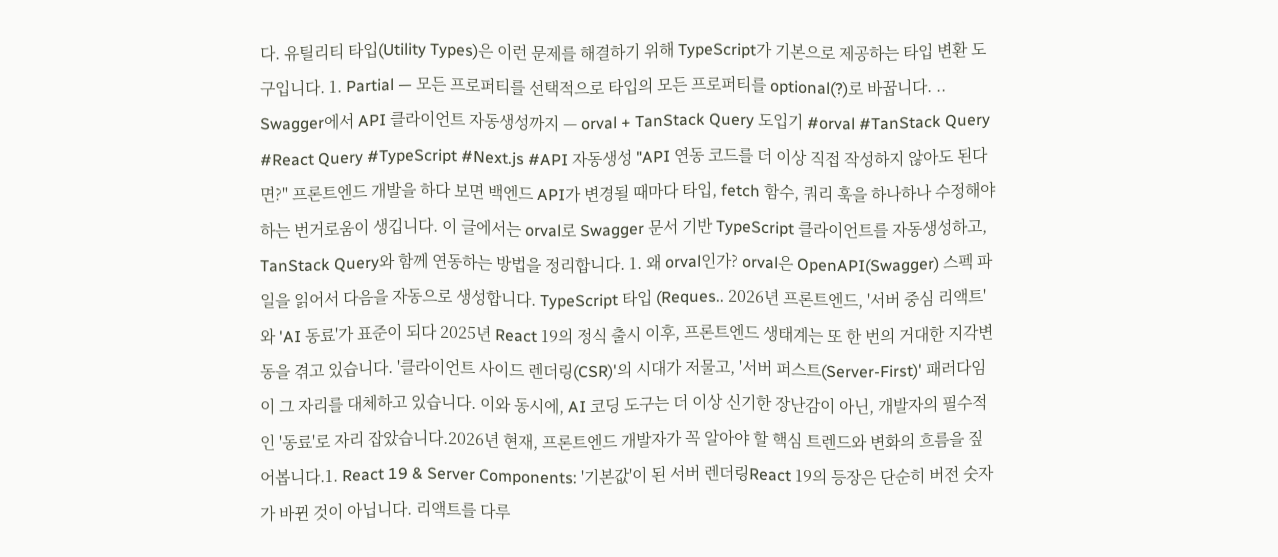다. 유틸리티 타입(Utility Types)은 이런 문제를 해결하기 위해 TypeScript가 기본으로 제공하는 타입 변환 도구입니다. 1. Partial — 모든 프로퍼티를 선택적으로 타입의 모든 프로퍼티를 optional(?)로 바꿉니다. .. Swagger에서 API 클라이언트 자동생성까지 — orval + TanStack Query 도입기 #orval #TanStack Query #React Query #TypeScript #Next.js #API 자동생성 "API 연동 코드를 더 이상 직접 작성하지 않아도 된다면?" 프론트엔드 개발을 하다 보면 백엔드 API가 변경될 때마다 타입, fetch 함수, 쿼리 훅을 하나하나 수정해야 하는 번거로움이 생깁니다. 이 글에서는 orval로 Swagger 문서 기반 TypeScript 클라이언트를 자동생성하고, TanStack Query와 함께 연동하는 방법을 정리합니다. 1. 왜 orval인가? orval은 OpenAPI(Swagger) 스펙 파일을 읽어서 다음을 자동으로 생성합니다. TypeScript 타입 (Reques.. 2026년 프론트엔드, '서버 중심 리액트'와 'AI 동료'가 표준이 되다 2025년 React 19의 정식 출시 이후, 프론트엔드 생태계는 또 한 번의 거대한 지각변동을 겪고 있습니다. '클라이언트 사이드 렌더링(CSR)'의 시대가 저물고, '서버 퍼스트(Server-First)' 패러다임이 그 자리를 대체하고 있습니다. 이와 동시에, AI 코딩 도구는 더 이상 신기한 장난감이 아닌, 개발자의 필수적인 '동료'로 자리 잡았습니다.2026년 현재, 프론트엔드 개발자가 꼭 알아야 할 핵심 트렌드와 변화의 흐름을 짚어봅니다.1. React 19 & Server Components: '기본값'이 된 서버 렌더링React 19의 등장은 단순히 버전 숫자가 바뀐 것이 아닙니다. 리액트를 다루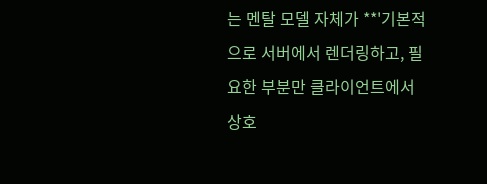는 멘탈 모델 자체가 **'기본적으로 서버에서 렌더링하고, 필요한 부분만 클라이언트에서 상호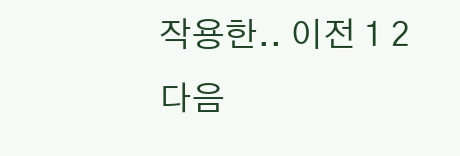작용한.. 이전 1 2 다음